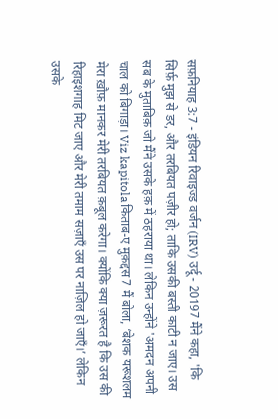सफ़नियाह 3:7 - इंडियन रिवाइज्ड वर्जन (IRV) उर्दू - 20197 मैंने कहा, 'कि सिर्फ़ मुझ से डर, और तरबियत पज़ीर हो; ताकि उसकी बस्ती काटी न जाए। उस सब के मुताबिक़ जो मैंने उसके हक़ में ठहराया था। लेकिन उन्होंने 'अमदन अपनी चाल को बिगाड़ा। Viz kapitolaकिताब-ए मुक़द्दस7 मैं बोला, ‘बेशक यरूशलम मेरा ख़ौफ़ मानकर मेरी तरबियत क़बूल करेगा। क्योंकि क्या ज़रूरत है कि उस की रिहाइशगाह मिट जाए और मेरी तमाम सज़ाएँ उस पर नाज़िल हो जाएँ।’ लेकिन उसके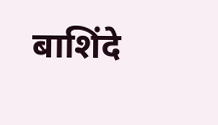बाशिंदे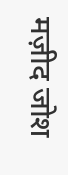मज़ीद जोश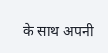के साथ अपनी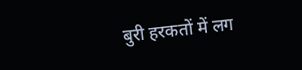बुरी हरकतों में लग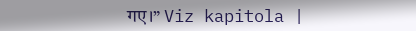गए।” Viz kapitola |